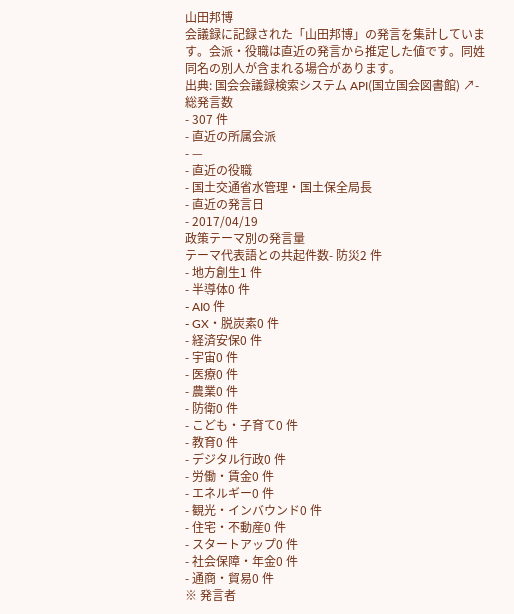山田邦博
会議録に記録された「山田邦博」の発言を集計しています。会派・役職は直近の発言から推定した値です。同姓同名の別人が含まれる場合があります。
出典: 国会会議録検索システム API(国立国会図書館) ↗- 総発言数
- 307 件
- 直近の所属会派
- —
- 直近の役職
- 国土交通省水管理・国土保全局長
- 直近の発言日
- 2017/04/19
政策テーマ別の発言量
テーマ代表語との共起件数- 防災2 件
- 地方創生1 件
- 半導体0 件
- AI0 件
- GX・脱炭素0 件
- 経済安保0 件
- 宇宙0 件
- 医療0 件
- 農業0 件
- 防衛0 件
- こども・子育て0 件
- 教育0 件
- デジタル行政0 件
- 労働・賃金0 件
- エネルギー0 件
- 観光・インバウンド0 件
- 住宅・不動産0 件
- スタートアップ0 件
- 社会保障・年金0 件
- 通商・貿易0 件
※ 発言者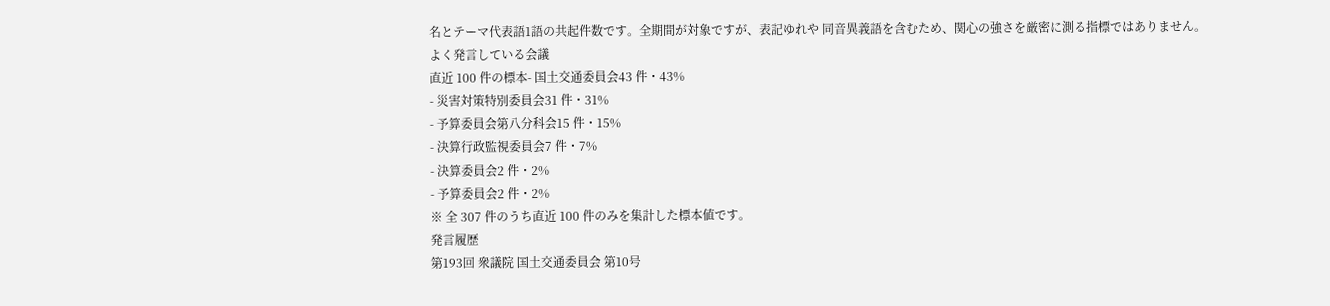名とテーマ代表語1語の共起件数です。全期間が対象ですが、表記ゆれや 同音異義語を含むため、関心の強さを厳密に測る指標ではありません。
よく発言している会議
直近 100 件の標本- 国土交通委員会43 件・43%
- 災害対策特別委員会31 件・31%
- 予算委員会第八分科会15 件・15%
- 決算行政監視委員会7 件・7%
- 決算委員会2 件・2%
- 予算委員会2 件・2%
※ 全 307 件のうち直近 100 件のみを集計した標本値です。
発言履歴
第193回 衆議院 国土交通委員会 第10号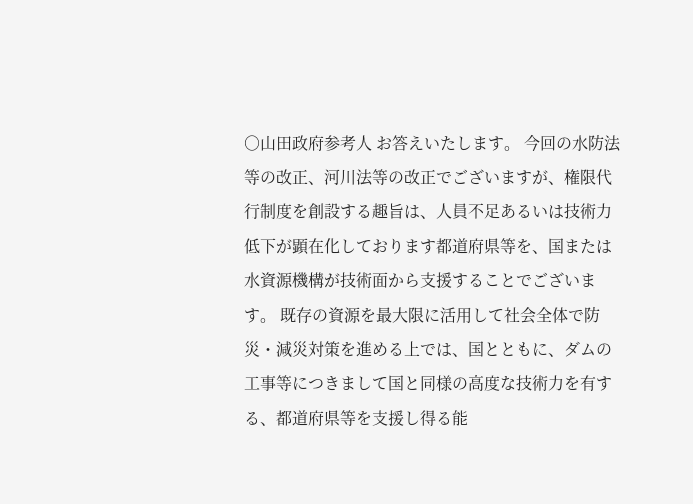○山田政府参考人 お答えいたします。 今回の水防法等の改正、河川法等の改正でございますが、権限代行制度を創設する趣旨は、人員不足あるいは技術力低下が顕在化しております都道府県等を、国または水資源機構が技術面から支援することでございます。 既存の資源を最大限に活用して社会全体で防災・減災対策を進める上では、国とともに、ダムの工事等につきまして国と同様の高度な技術力を有する、都道府県等を支援し得る能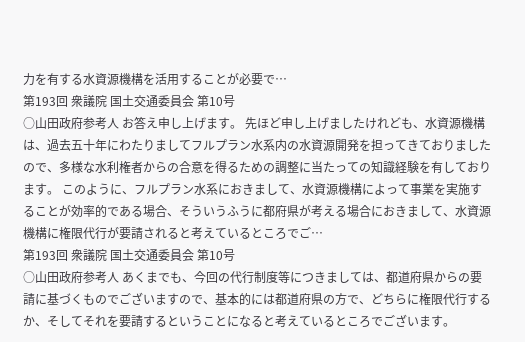力を有する水資源機構を活用することが必要で…
第193回 衆議院 国土交通委員会 第10号
○山田政府参考人 お答え申し上げます。 先ほど申し上げましたけれども、水資源機構は、過去五十年にわたりましてフルプラン水系内の水資源開発を担ってきておりましたので、多様な水利権者からの合意を得るための調整に当たっての知識経験を有しております。 このように、フルプラン水系におきまして、水資源機構によって事業を実施することが効率的である場合、そういうふうに都府県が考える場合におきまして、水資源機構に権限代行が要請されると考えているところでご…
第193回 衆議院 国土交通委員会 第10号
○山田政府参考人 あくまでも、今回の代行制度等につきましては、都道府県からの要請に基づくものでございますので、基本的には都道府県の方で、どちらに権限代行するか、そしてそれを要請するということになると考えているところでございます。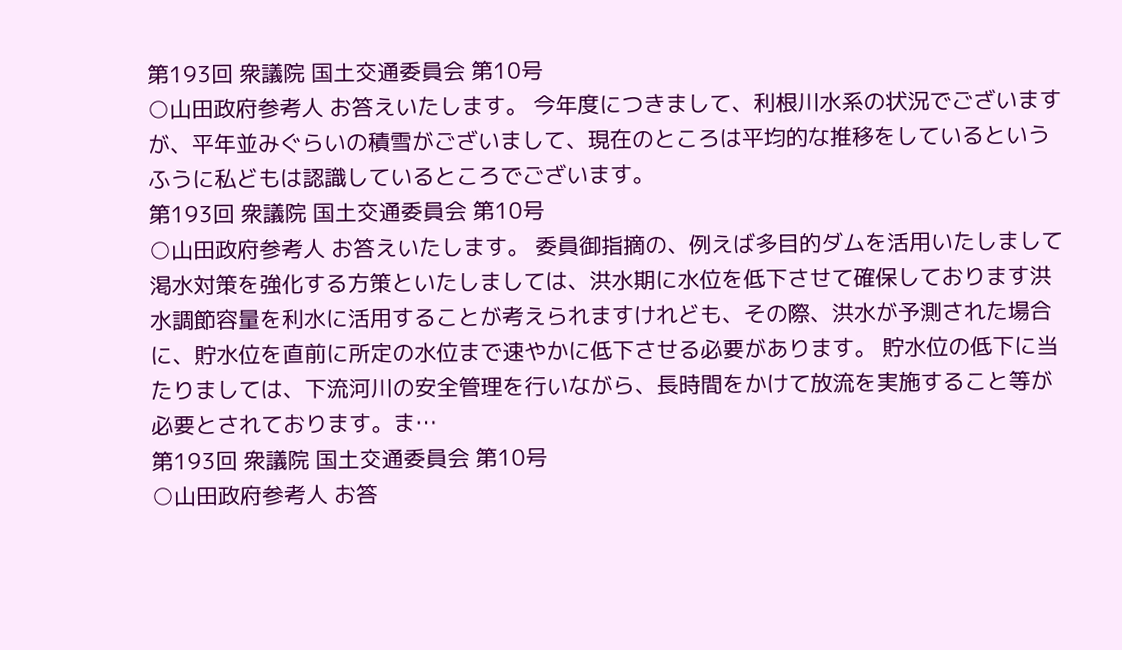第193回 衆議院 国土交通委員会 第10号
○山田政府参考人 お答えいたします。 今年度につきまして、利根川水系の状況でございますが、平年並みぐらいの積雪がございまして、現在のところは平均的な推移をしているというふうに私どもは認識しているところでございます。
第193回 衆議院 国土交通委員会 第10号
○山田政府参考人 お答えいたします。 委員御指摘の、例えば多目的ダムを活用いたしまして渇水対策を強化する方策といたしましては、洪水期に水位を低下させて確保しております洪水調節容量を利水に活用することが考えられますけれども、その際、洪水が予測された場合に、貯水位を直前に所定の水位まで速やかに低下させる必要があります。 貯水位の低下に当たりましては、下流河川の安全管理を行いながら、長時間をかけて放流を実施すること等が必要とされております。ま…
第193回 衆議院 国土交通委員会 第10号
○山田政府参考人 お答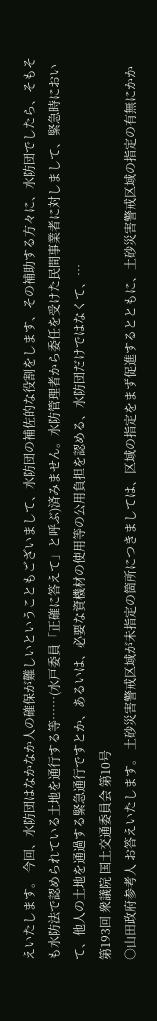えいたします。 今回、水防団はなかなか人の確保が難しいということもございまして、水防団の補佐的な役割をします、その補助する方々に、水防団でしたら、そもそも水防法で認められている土地を通行する等……(水戸委員「正確に答えて」と呼ぶ)済みません。水防管理者から委任を受けた民間事業者に対しまして、緊急時において、他人の土地を通過する緊急通行ですとか、あるいは、必要な資機材の使用等の公用負担を認める、水防団だけではなくて、…
第193回 衆議院 国土交通委員会 第10号
○山田政府参考人 お答えいたします。 土砂災害警戒区域が未指定の箇所につきましては、区域の指定をまず促進するとともに、土砂災害警戒区域の指定の有無にかか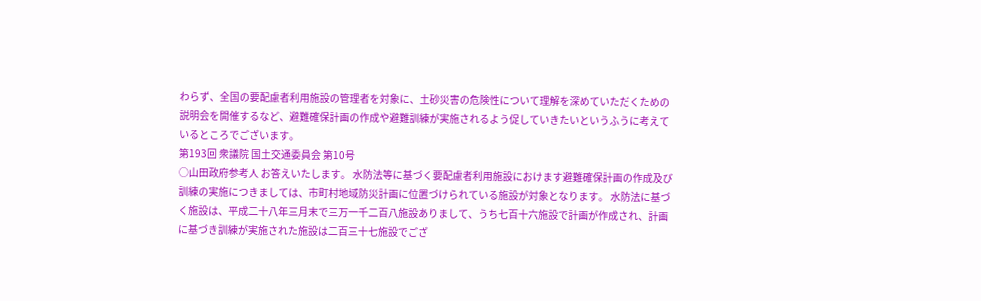わらず、全国の要配慮者利用施設の管理者を対象に、土砂災害の危険性について理解を深めていただくための説明会を開催するなど、避難確保計画の作成や避難訓練が実施されるよう促していきたいというふうに考えているところでございます。
第193回 衆議院 国土交通委員会 第10号
○山田政府参考人 お答えいたします。 水防法等に基づく要配慮者利用施設におけます避難確保計画の作成及び訓練の実施につきましては、市町村地域防災計画に位置づけられている施設が対象となります。 水防法に基づく施設は、平成二十八年三月末で三万一千二百八施設ありまして、うち七百十六施設で計画が作成され、計画に基づき訓練が実施された施設は二百三十七施設でござ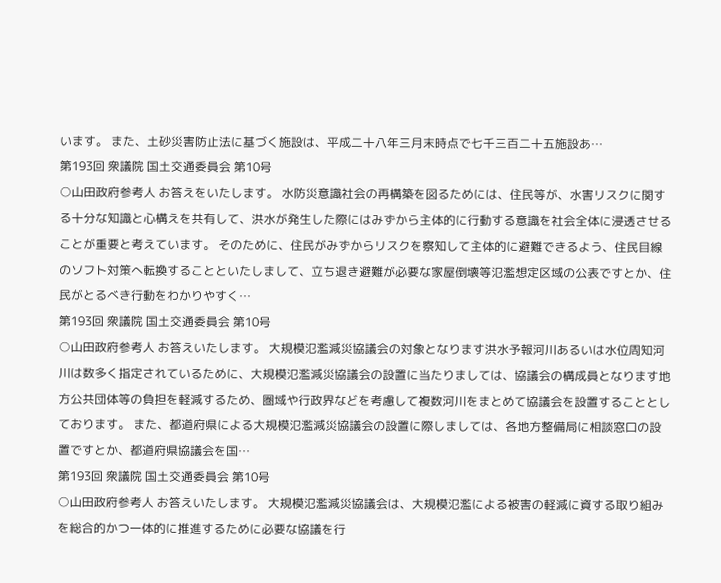います。 また、土砂災害防止法に基づく施設は、平成二十八年三月末時点で七千三百二十五施設あ…
第193回 衆議院 国土交通委員会 第10号
○山田政府参考人 お答えをいたします。 水防災意識社会の再構築を図るためには、住民等が、水害リスクに関する十分な知識と心構えを共有して、洪水が発生した際にはみずから主体的に行動する意識を社会全体に浸透させることが重要と考えています。 そのために、住民がみずからリスクを察知して主体的に避難できるよう、住民目線のソフト対策へ転換することといたしまして、立ち退き避難が必要な家屋倒壊等氾濫想定区域の公表ですとか、住民がとるべき行動をわかりやすく…
第193回 衆議院 国土交通委員会 第10号
○山田政府参考人 お答えいたします。 大規模氾濫減災協議会の対象となります洪水予報河川あるいは水位周知河川は数多く指定されているために、大規模氾濫減災協議会の設置に当たりましては、協議会の構成員となります地方公共団体等の負担を軽減するため、圏域や行政界などを考慮して複数河川をまとめて協議会を設置することとしております。 また、都道府県による大規模氾濫減災協議会の設置に際しましては、各地方整備局に相談窓口の設置ですとか、都道府県協議会を国…
第193回 衆議院 国土交通委員会 第10号
○山田政府参考人 お答えいたします。 大規模氾濫減災協議会は、大規模氾濫による被害の軽減に資する取り組みを総合的かつ一体的に推進するために必要な協議を行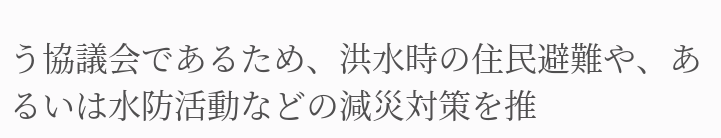う協議会であるため、洪水時の住民避難や、あるいは水防活動などの減災対策を推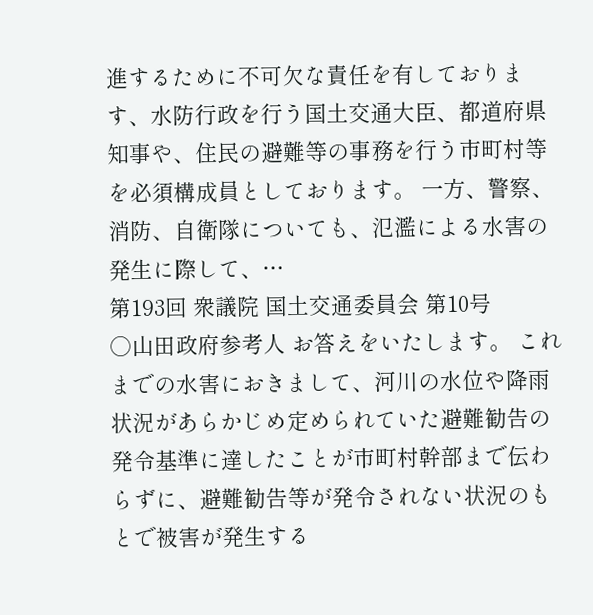進するために不可欠な責任を有しております、水防行政を行う国土交通大臣、都道府県知事や、住民の避難等の事務を行う市町村等を必須構成員としております。 一方、警察、消防、自衛隊についても、氾濫による水害の発生に際して、…
第193回 衆議院 国土交通委員会 第10号
○山田政府参考人 お答えをいたします。 これまでの水害におきまして、河川の水位や降雨状況があらかじめ定められていた避難勧告の発令基準に達したことが市町村幹部まで伝わらずに、避難勧告等が発令されない状況のもとで被害が発生する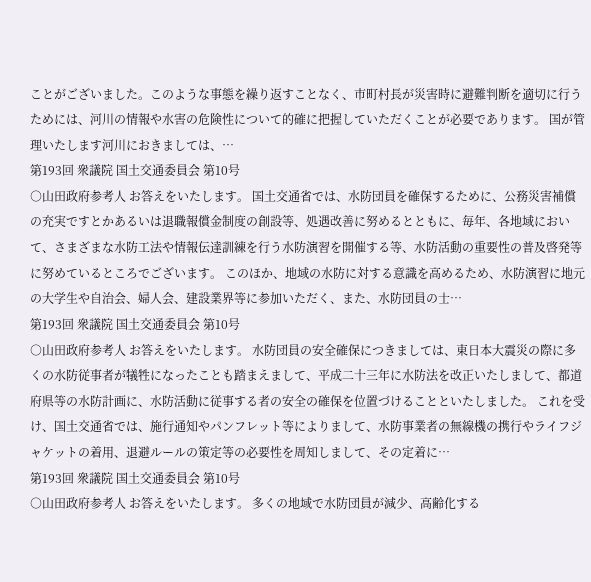ことがございました。このような事態を繰り返すことなく、市町村長が災害時に避難判断を適切に行うためには、河川の情報や水害の危険性について的確に把握していただくことが必要であります。 国が管理いたします河川におきましては、…
第193回 衆議院 国土交通委員会 第10号
○山田政府参考人 お答えをいたします。 国土交通省では、水防団員を確保するために、公務災害補償の充実ですとかあるいは退職報償金制度の創設等、処遇改善に努めるとともに、毎年、各地域において、さまざまな水防工法や情報伝達訓練を行う水防演習を開催する等、水防活動の重要性の普及啓発等に努めているところでございます。 このほか、地域の水防に対する意識を高めるため、水防演習に地元の大学生や自治会、婦人会、建設業界等に参加いただく、また、水防団員の士…
第193回 衆議院 国土交通委員会 第10号
○山田政府参考人 お答えをいたします。 水防団員の安全確保につきましては、東日本大震災の際に多くの水防従事者が犠牲になったことも踏まえまして、平成二十三年に水防法を改正いたしまして、都道府県等の水防計画に、水防活動に従事する者の安全の確保を位置づけることといたしました。 これを受け、国土交通省では、施行通知やパンフレット等によりまして、水防事業者の無線機の携行やライフジャケットの着用、退避ルールの策定等の必要性を周知しまして、その定着に…
第193回 衆議院 国土交通委員会 第10号
○山田政府参考人 お答えをいたします。 多くの地域で水防団員が減少、高齢化する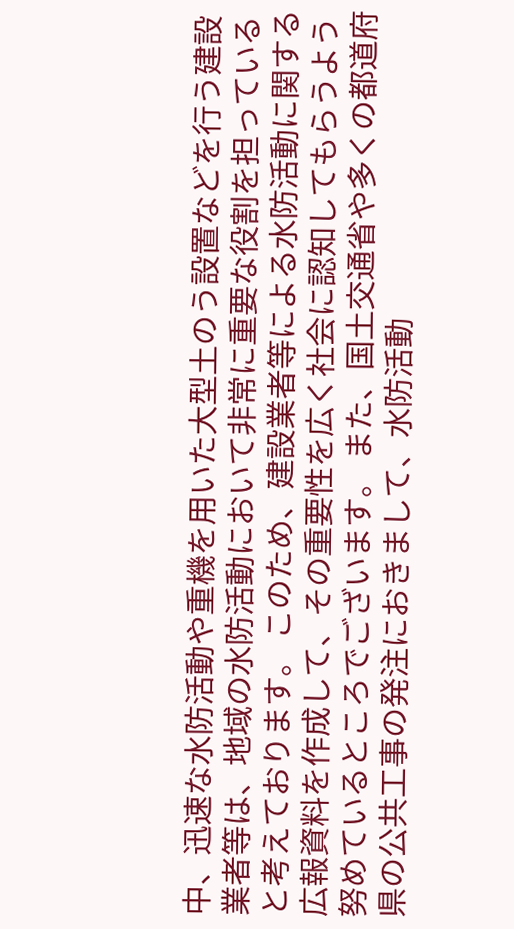中、迅速な水防活動や重機を用いた大型土のう設置などを行う建設業者等は、地域の水防活動において非常に重要な役割を担っていると考えております。 このため、建設業者等による水防活動に関する広報資料を作成して、その重要性を広く社会に認知してもらうよう努めているところでございます。 また、国土交通省や多くの都道府県の公共工事の発注におきまして、水防活動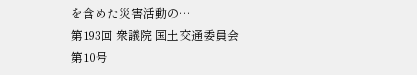を含めた災害活動の…
第193回 衆議院 国土交通委員会 第10号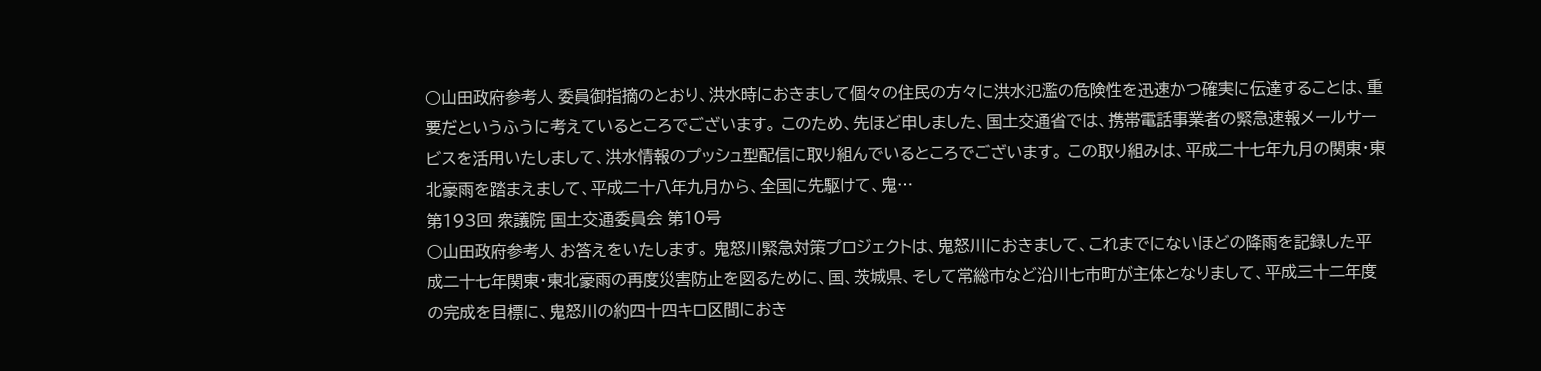○山田政府参考人 委員御指摘のとおり、洪水時におきまして個々の住民の方々に洪水氾濫の危険性を迅速かつ確実に伝達することは、重要だというふうに考えているところでございます。 このため、先ほど申しました、国土交通省では、携帯電話事業者の緊急速報メールサービスを活用いたしまして、洪水情報のプッシュ型配信に取り組んでいるところでございます。 この取り組みは、平成二十七年九月の関東・東北豪雨を踏まえまして、平成二十八年九月から、全国に先駆けて、鬼…
第193回 衆議院 国土交通委員会 第10号
○山田政府参考人 お答えをいたします。 鬼怒川緊急対策プロジェクトは、鬼怒川におきまして、これまでにないほどの降雨を記録した平成二十七年関東・東北豪雨の再度災害防止を図るために、国、茨城県、そして常総市など沿川七市町が主体となりまして、平成三十二年度の完成を目標に、鬼怒川の約四十四キロ区間におき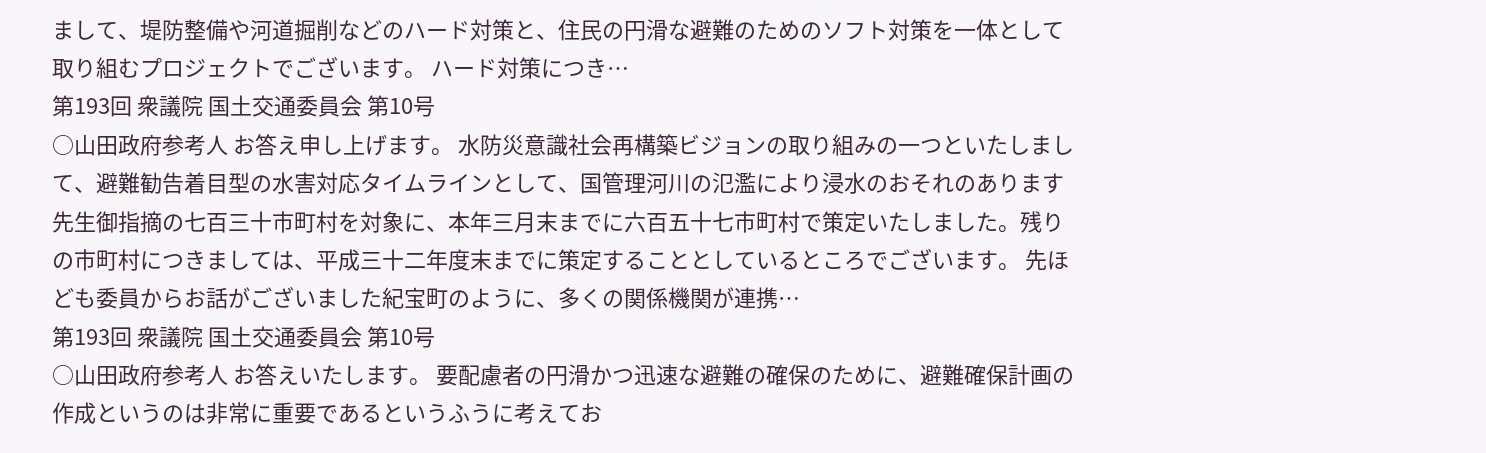まして、堤防整備や河道掘削などのハード対策と、住民の円滑な避難のためのソフト対策を一体として取り組むプロジェクトでございます。 ハード対策につき…
第193回 衆議院 国土交通委員会 第10号
○山田政府参考人 お答え申し上げます。 水防災意識社会再構築ビジョンの取り組みの一つといたしまして、避難勧告着目型の水害対応タイムラインとして、国管理河川の氾濫により浸水のおそれのあります先生御指摘の七百三十市町村を対象に、本年三月末までに六百五十七市町村で策定いたしました。残りの市町村につきましては、平成三十二年度末までに策定することとしているところでございます。 先ほども委員からお話がございました紀宝町のように、多くの関係機関が連携…
第193回 衆議院 国土交通委員会 第10号
○山田政府参考人 お答えいたします。 要配慮者の円滑かつ迅速な避難の確保のために、避難確保計画の作成というのは非常に重要であるというふうに考えてお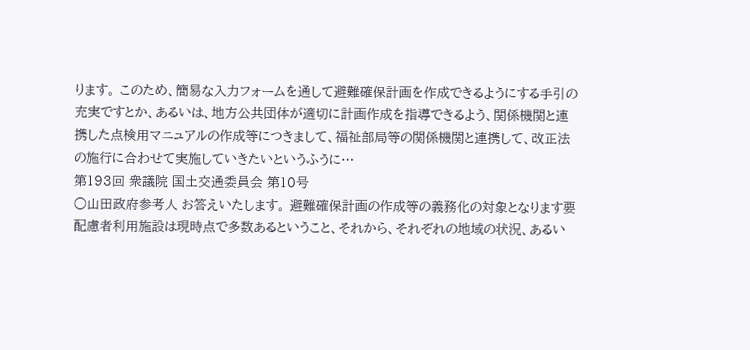ります。 このため、簡易な入力フォームを通して避難確保計画を作成できるようにする手引の充実ですとか、あるいは、地方公共団体が適切に計画作成を指導できるよう、関係機関と連携した点検用マニュアルの作成等につきまして、福祉部局等の関係機関と連携して、改正法の施行に合わせて実施していきたいというふうに…
第193回 衆議院 国土交通委員会 第10号
○山田政府参考人 お答えいたします。 避難確保計画の作成等の義務化の対象となります要配慮者利用施設は現時点で多数あるということ、それから、それぞれの地域の状況、あるい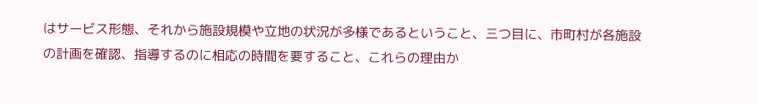はサービス形態、それから施設規模や立地の状況が多様であるということ、三つ目に、市町村が各施設の計画を確認、指導するのに相応の時間を要すること、これらの理由か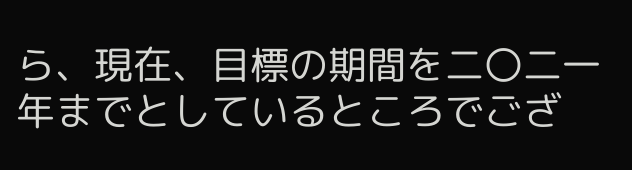ら、現在、目標の期間を二〇二一年までとしているところでござ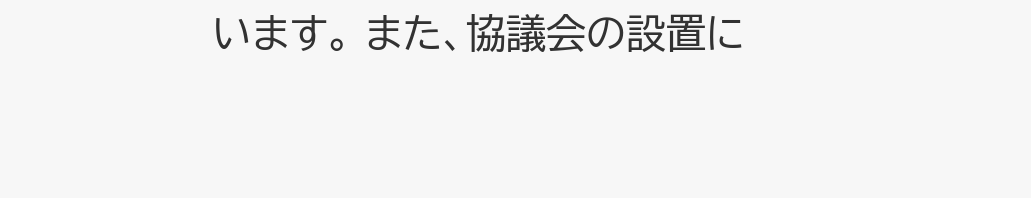います。 また、協議会の設置に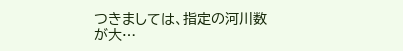つきましては、指定の河川数が大…